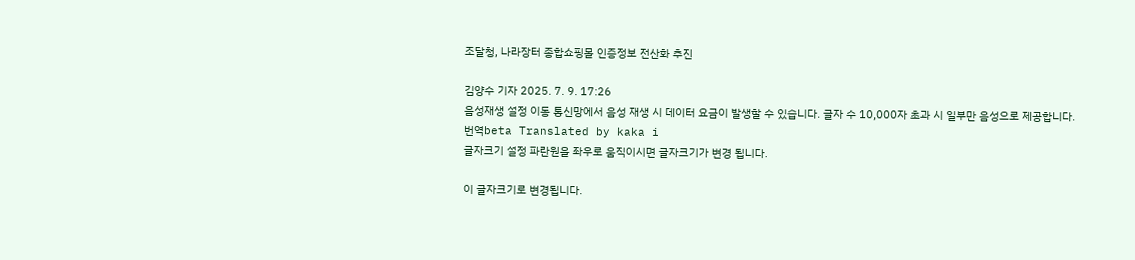조달청, 나라장터 종합쇼핑몰 인증정보 전산화 추진

김양수 기자 2025. 7. 9. 17:26
음성재생 설정 이동 통신망에서 음성 재생 시 데이터 요금이 발생할 수 있습니다. 글자 수 10,000자 초과 시 일부만 음성으로 제공합니다.
번역beta Translated by kaka i
글자크기 설정 파란원을 좌우로 움직이시면 글자크기가 변경 됩니다.

이 글자크기로 변경됩니다.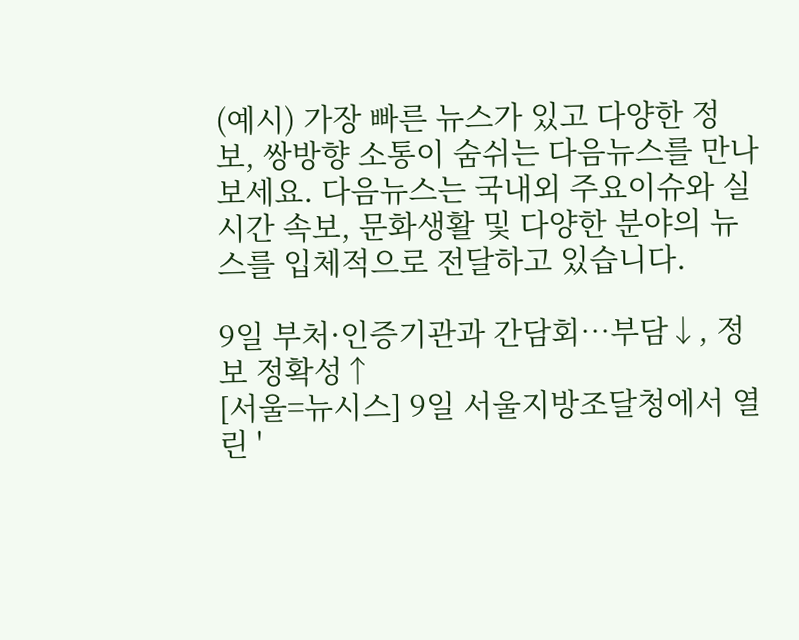(예시) 가장 빠른 뉴스가 있고 다양한 정보, 쌍방향 소통이 숨쉬는 다음뉴스를 만나보세요. 다음뉴스는 국내외 주요이슈와 실시간 속보, 문화생활 및 다양한 분야의 뉴스를 입체적으로 전달하고 있습니다.

9일 부처·인증기관과 간담회…부담↓, 정보 정확성↑
[서울=뉴시스] 9일 서울지방조달청에서 열린 '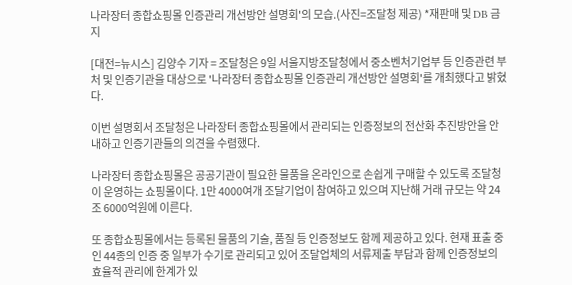나라장터 종합쇼핑몰 인증관리 개선방안 설명회'의 모습.(사진=조달청 제공) *재판매 및 DB 금지

[대전=뉴시스] 김양수 기자 = 조달청은 9일 서울지방조달청에서 중소벤처기업부 등 인증관련 부처 및 인증기관을 대상으로 '나라장터 종합쇼핑몰 인증관리 개선방안 설명회'를 개최했다고 밝혔다.

이번 설명회서 조달청은 나라장터 종합쇼핑몰에서 관리되는 인증정보의 전산화 추진방안을 안내하고 인증기관들의 의견을 수렴했다.

나라장터 종합쇼핑몰은 공공기관이 필요한 물품을 온라인으로 손쉽게 구매할 수 있도록 조달청이 운영하는 쇼핑몰이다. 1만 4000여개 조달기업이 참여하고 있으며 지난해 거래 규모는 약 24조 6000억원에 이른다.

또 종합쇼핑몰에서는 등록된 물품의 기술, 품질 등 인증정보도 함께 제공하고 있다. 현재 표출 중인 44종의 인증 중 일부가 수기로 관리되고 있어 조달업체의 서류제출 부담과 함께 인증정보의 효율적 관리에 한계가 있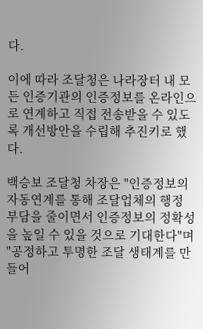다.

이에 따라 조달청은 나라장터 내 모든 인증기관의 인증정보를 온라인으로 연계하고 직접 전송받을 수 있도록 개선방안을 수립해 추진키로 했다.

백승보 조달청 차장은 "인증정보의 자동연계를 통해 조달업체의 행정 부담을 줄이면서 인증정보의 정확성을 높일 수 있을 것으로 기대한다"며 "공정하고 투명한 조달 생태계를 만들어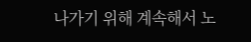나가기 위해 계속해서 노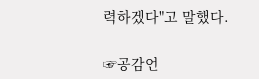력하겠다"고 말했다.

☞공감언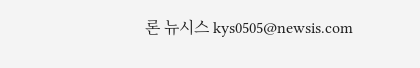론 뉴시스 kys0505@newsis.com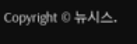Copyright © 뉴시스.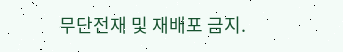무단전재 및 재배포 금지.